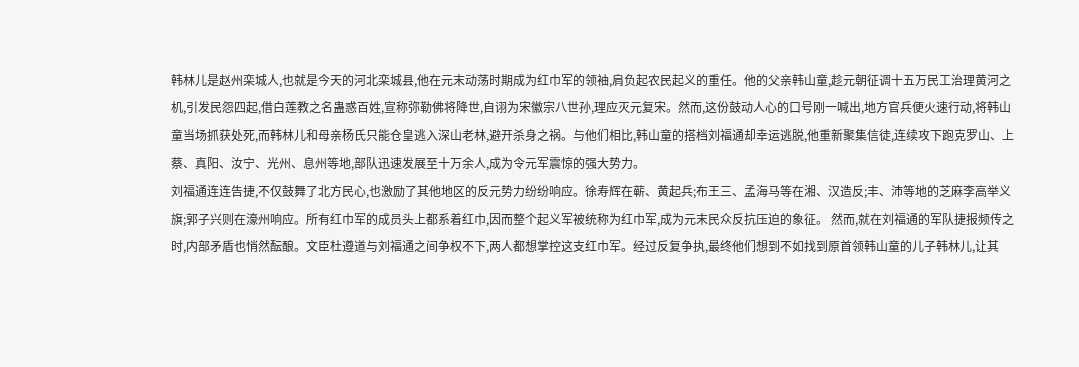韩林儿是赵州栾城人,也就是今天的河北栾城县,他在元末动荡时期成为红巾军的领袖,肩负起农民起义的重任。他的父亲韩山童,趁元朝征调十五万民工治理黄河之机,引发民怨四起,借白莲教之名蛊惑百姓,宣称弥勒佛将降世,自诩为宋徽宗八世孙,理应灭元复宋。然而,这份鼓动人心的口号刚一喊出,地方官兵便火速行动,将韩山童当场抓获处死,而韩林儿和母亲杨氏只能仓皇逃入深山老林,避开杀身之祸。与他们相比,韩山童的搭档刘福通却幸运逃脱,他重新聚集信徒,连续攻下跑克罗山、上蔡、真阳、汝宁、光州、息州等地,部队迅速发展至十万余人,成为令元军震惊的强大势力。
刘福通连连告捷,不仅鼓舞了北方民心,也激励了其他地区的反元势力纷纷响应。徐寿辉在蕲、黄起兵;布王三、孟海马等在湘、汉造反;丰、沛等地的芝麻李高举义旗;郭子兴则在濠州响应。所有红巾军的成员头上都系着红巾,因而整个起义军被统称为红巾军,成为元末民众反抗压迫的象征。 然而,就在刘福通的军队捷报频传之时,内部矛盾也悄然酝酿。文臣杜遵道与刘福通之间争权不下,两人都想掌控这支红巾军。经过反复争执,最终他们想到不如找到原首领韩山童的儿子韩林儿,让其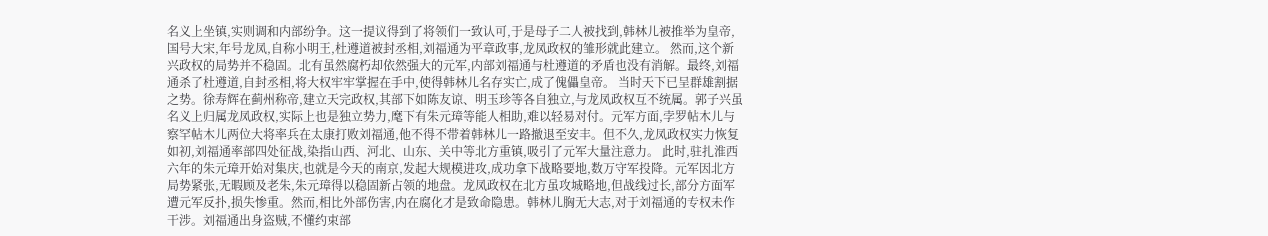名义上坐镇,实则调和内部纷争。这一提议得到了将领们一致认可,于是母子二人被找到,韩林儿被推举为皇帝,国号大宋,年号龙凤,自称小明王,杜遵道被封丞相,刘福通为平章政事,龙凤政权的雏形就此建立。 然而,这个新兴政权的局势并不稳固。北有虽然腐朽却依然强大的元军,内部刘福通与杜遵道的矛盾也没有消解。最终,刘福通杀了杜遵道,自封丞相,将大权牢牢掌握在手中,使得韩林儿名存实亡,成了傀儡皇帝。 当时天下已呈群雄割据之势。徐寿辉在蓟州称帝,建立天完政权,其部下如陈友谅、明玉珍等各自独立,与龙凤政权互不统属。郭子兴虽名义上归属龙凤政权,实际上也是独立势力,麾下有朱元璋等能人相助,难以轻易对付。元军方面,孛罗帖木儿与察罕帖木儿两位大将率兵在太康打败刘福通,他不得不带着韩林儿一路撤退至安丰。但不久,龙凤政权实力恢复如初,刘福通率部四处征战,染指山西、河北、山东、关中等北方重镇,吸引了元军大量注意力。 此时,驻扎淮西六年的朱元璋开始对集庆,也就是今天的南京,发起大规模进攻,成功拿下战略要地,数万守军投降。元军因北方局势紧张,无暇顾及老朱,朱元璋得以稳固新占领的地盘。龙凤政权在北方虽攻城略地,但战线过长,部分方面军遭元军反扑,损失惨重。然而,相比外部伤害,内在腐化才是致命隐患。韩林儿胸无大志,对于刘福通的专权未作干涉。刘福通出身盗贼,不懂约束部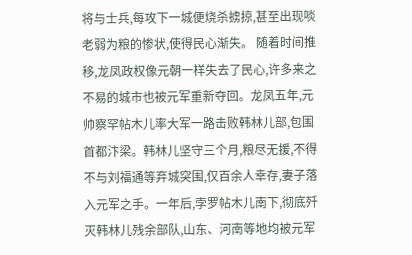将与士兵,每攻下一城便烧杀掳掠,甚至出现啖老弱为粮的惨状,使得民心渐失。 随着时间推移,龙凤政权像元朝一样失去了民心,许多来之不易的城市也被元军重新夺回。龙凤五年,元帅察罕帖木儿率大军一路击败韩林儿部,包围首都汴梁。韩林儿坚守三个月,粮尽无援,不得不与刘福通等弃城突围,仅百余人幸存,妻子落入元军之手。一年后,孛罗帖木儿南下,彻底歼灭韩林儿残余部队,山东、河南等地均被元军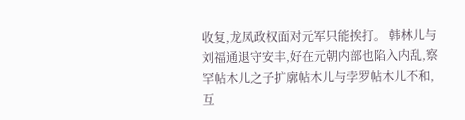收复,龙凤政权面对元军只能挨打。 韩林儿与刘福通退守安丰,好在元朝内部也陷入内乱,察罕帖木儿之子扩廓帖木儿与孛罗帖木儿不和,互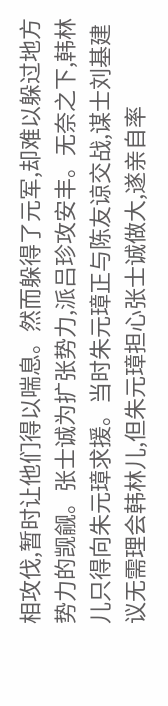相攻伐,暂时让他们得以喘息。然而躲得了元军,却难以躲过地方势力的觊觎。张士诚为扩张势力,派吕珍攻安丰。无奈之下,韩林儿只得向朱元璋求援。当时朱元璋正与陈友谅交战,谋士刘基建议无需理会韩林儿,但朱元璋担心张士诚做大,遂亲自率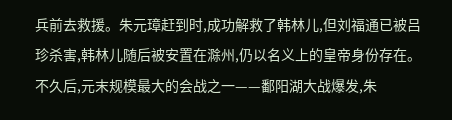兵前去救援。朱元璋赶到时,成功解救了韩林儿,但刘福通已被吕珍杀害,韩林儿随后被安置在滁州,仍以名义上的皇帝身份存在。不久后,元末规模最大的会战之一——鄱阳湖大战爆发,朱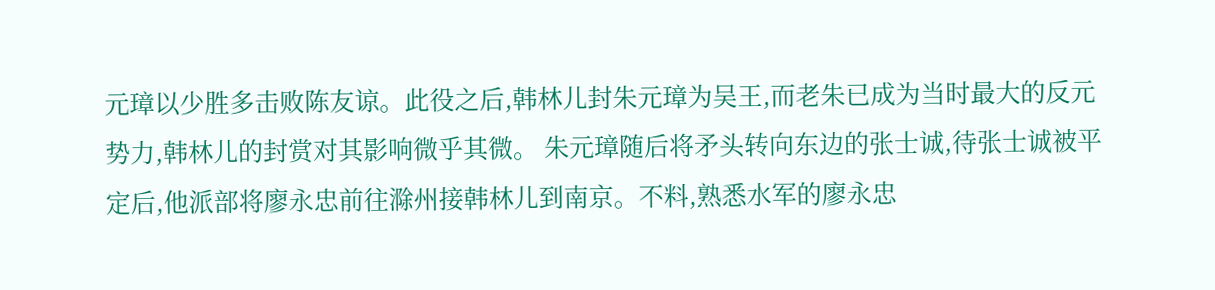元璋以少胜多击败陈友谅。此役之后,韩林儿封朱元璋为吴王,而老朱已成为当时最大的反元势力,韩林儿的封赏对其影响微乎其微。 朱元璋随后将矛头转向东边的张士诚,待张士诚被平定后,他派部将廖永忠前往滁州接韩林儿到南京。不料,熟悉水军的廖永忠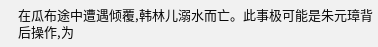在瓜布途中遭遇倾覆,韩林儿溺水而亡。此事极可能是朱元璋背后操作,为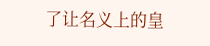了让名义上的皇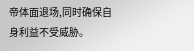帝体面退场,同时确保自身利益不受威胁。